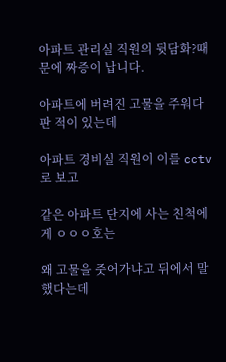아파트 관리실 직원의 뒷담화?때문에 짜증이 납니다.

아파트에 버려진 고물을 주워다 판 적이 있는데

아파트 경비실 직원이 이를 cctv로 보고

같은 아파트 단지에 사는 친척에게 ㅇㅇㅇ호는

왜 고물을 줏어가냐고 뒤에서 말했다는데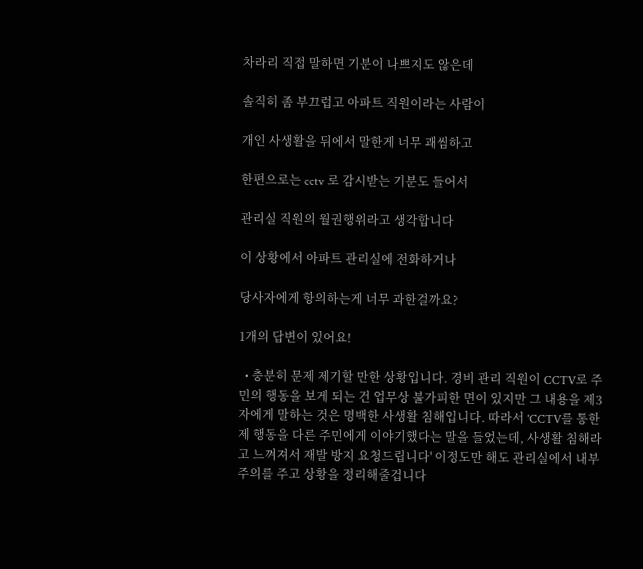차라리 직접 말하면 기분이 나쁘지도 않은데

솔직히 좀 부끄럽고 아파트 직원이라는 사람이

개인 사생활을 뒤에서 말한게 너무 괘씸하고

한편으로는 cctv 로 감시받는 기분도 들어서

관리실 직원의 월권행위라고 생각합니다

이 상황에서 아파트 관리실에 전화하거나

당사자에게 항의하는게 너무 과한걸까요?

1개의 답변이 있어요!

  • 충분히 문제 제기할 만한 상황입니다. 경비 관리 직원이 CCTV로 주민의 행동을 보게 되는 건 업무상 불가피한 면이 있지만 그 내용을 제3자에게 말하는 것은 명백한 사생활 침해입니다. 따라서 'CCTV를 통한 제 행동을 다른 주민에게 이야기했다는 말을 들었는데, 사생활 침해라고 느껴져서 재발 방지 요청드립니다' 이정도만 해도 관리실에서 내부 주의를 주고 상황을 정리해줄겁니다